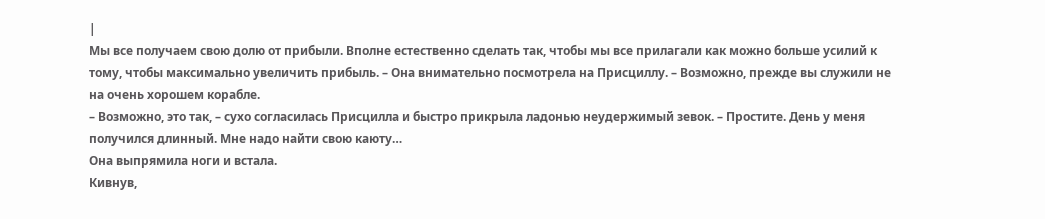|
Мы все получаем свою долю от прибыли. Вполне естественно сделать так, чтобы мы все прилагали как можно больше усилий к тому, чтобы максимально увеличить прибыль. – Она внимательно посмотрела на Присциллу. – Возможно, прежде вы служили не на очень хорошем корабле.
– Возможно, это так, – сухо согласилась Присцилла и быстро прикрыла ладонью неудержимый зевок. – Простите. День у меня получился длинный. Мне надо найти свою каюту…
Она выпрямила ноги и встала.
Кивнув,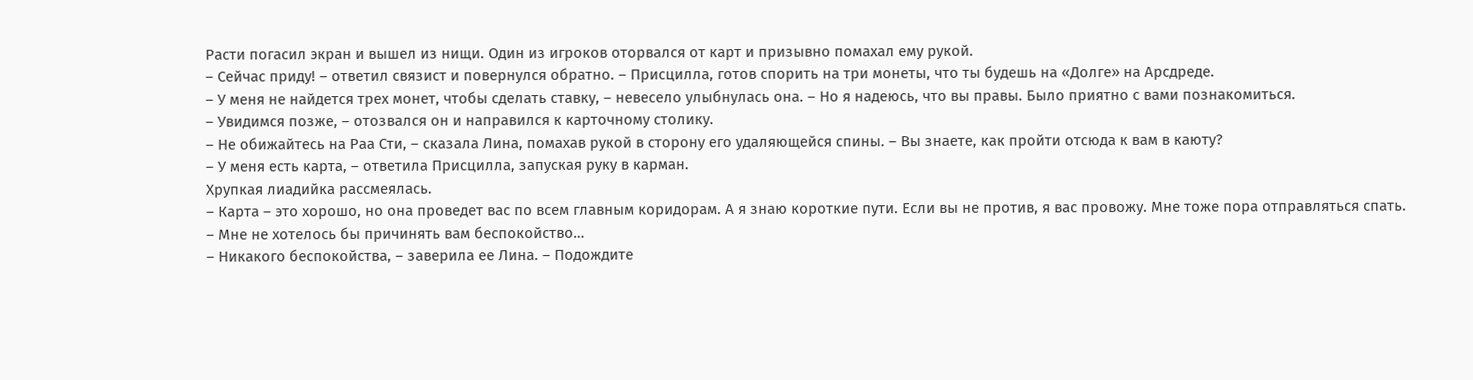Расти погасил экран и вышел из нищи. Один из игроков оторвался от карт и призывно помахал ему рукой.
– Сейчас приду! – ответил связист и повернулся обратно. – Присцилла, готов спорить на три монеты, что ты будешь на «Долге» на Арсдреде.
– У меня не найдется трех монет, чтобы сделать ставку, – невесело улыбнулась она. – Но я надеюсь, что вы правы. Было приятно с вами познакомиться.
– Увидимся позже, – отозвался он и направился к карточному столику.
– Не обижайтесь на Раа Сти, – сказала Лина, помахав рукой в сторону его удаляющейся спины. – Вы знаете, как пройти отсюда к вам в каюту?
– У меня есть карта, – ответила Присцилла, запуская руку в карман.
Хрупкая лиадийка рассмеялась.
– Карта – это хорошо, но она проведет вас по всем главным коридорам. А я знаю короткие пути. Если вы не против, я вас провожу. Мне тоже пора отправляться спать.
– Мне не хотелось бы причинять вам беспокойство…
– Никакого беспокойства, – заверила ее Лина. – Подождите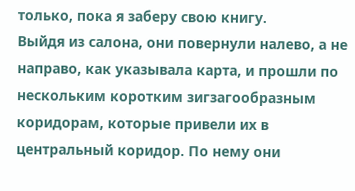только, пока я заберу свою книгу.
Выйдя из салона, они повернули налево, а не направо, как указывала карта, и прошли по нескольким коротким зигзагообразным коридорам, которые привели их в центральный коридор. По нему они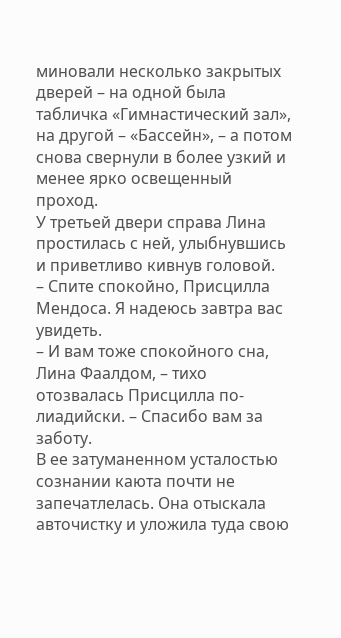миновали несколько закрытых дверей – на одной была табличка «Гимнастический зал», на другой – «Бассейн», – а потом снова свернули в более узкий и менее ярко освещенный проход.
У третьей двери справа Лина простилась с ней, улыбнувшись и приветливо кивнув головой.
– Спите спокойно, Присцилла Мендоса. Я надеюсь завтра вас увидеть.
– И вам тоже спокойного сна, Лина Фаалдом, – тихо отозвалась Присцилла по-лиадийски. – Спасибо вам за заботу.
В ее затуманенном усталостью сознании каюта почти не запечатлелась. Она отыскала авточистку и уложила туда свою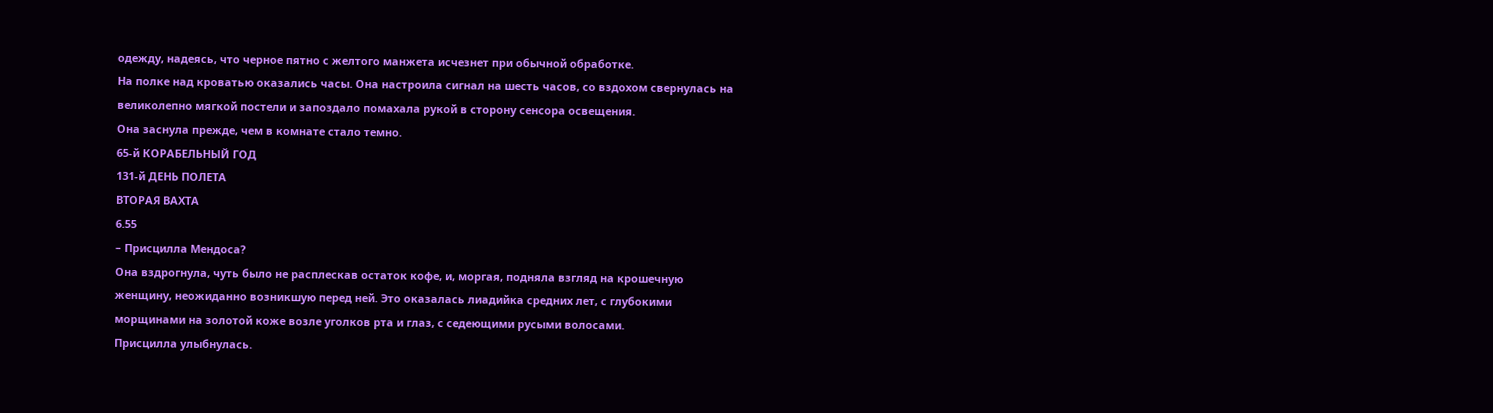одежду, надеясь, что черное пятно с желтого манжета исчезнет при обычной обработке.
На полке над кроватью оказались часы. Она настроила сигнал на шесть часов, со вздохом свернулась на великолепно мягкой постели и запоздало помахала рукой в сторону сенсора освещения.
Она заснула прежде, чем в комнате стало темно.
65-й КОРАБЕЛЬНЫЙ ГОД
131-й ДЕНЬ ПОЛЕТА
ВТОРАЯ ВАХТА
6.55
– Присцилла Мендоса?
Она вздрогнула, чуть было не расплескав остаток кофе, и, моргая, подняла взгляд на крошечную женщину, неожиданно возникшую перед ней. Это оказалась лиадийка средних лет, с глубокими морщинами на золотой коже возле уголков рта и глаз, с седеющими русыми волосами.
Присцилла улыбнулась.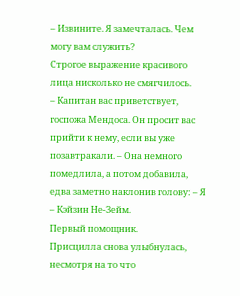– Извините. Я замечталась. Чем могу вам служить?
Строгое выражение красивого лица нисколько не смягчилось.
– Капитан вас приветствует, госпожа Мендоса. Он просит вас прийти к нему, если вы уже позавтракали. – Она немного помедлила, а потом добавила, едва заметно наклонив голову: – Я – Кэйзин Не-Зейм.
Первый помощник.
Присцилла снова улыбнулась, несмотря на то что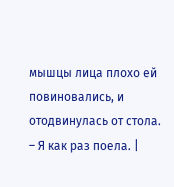мышцы лица плохо ей повиновались, и отодвинулась от стола.
– Я как раз поела. |